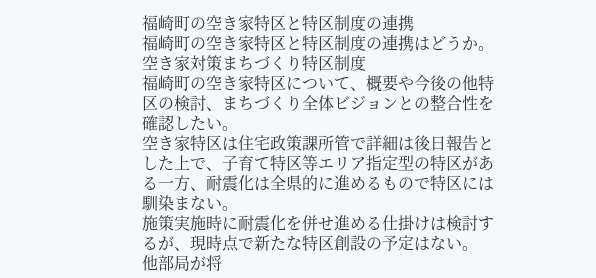福崎町の空き家特区と特区制度の連携
福崎町の空き家特区と特区制度の連携はどうか。
空き家対策まちづくり特区制度
福崎町の空き家特区について、概要や今後の他特区の検討、まちづくり全体ビジョンとの整合性を確認したい。
空き家特区は住宅政策課所管で詳細は後日報告とした上で、子育て特区等エリア指定型の特区がある一方、耐震化は全県的に進めるもので特区には馴染まない。
施策実施時に耐震化を併せ進める仕掛けは検討するが、現時点で新たな特区創設の予定はない。
他部局が将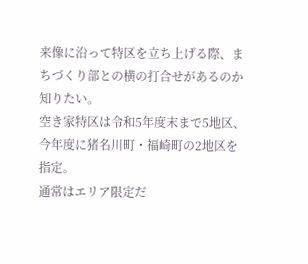来像に沿って特区を立ち上げる際、まちづくり部との横の打合せがあるのか知りたい。
空き家特区は令和5年度末まで5地区、今年度に猪名川町・福崎町の2地区を指定。
通常はエリア限定だ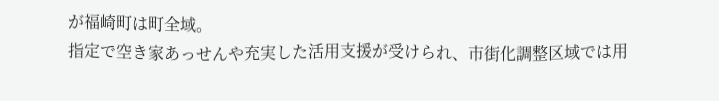が福崎町は町全域。
指定で空き家あっせんや充実した活用支援が受けられ、市街化調整区域では用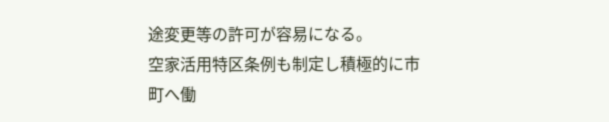途変更等の許可が容易になる。
空家活用特区条例も制定し積極的に市町へ働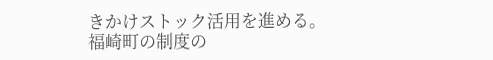きかけストック活用を進める。
福崎町の制度の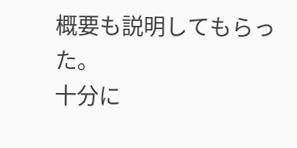概要も説明してもらった。
十分に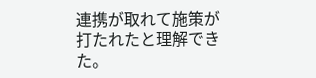連携が取れて施策が打たれたと理解できた。